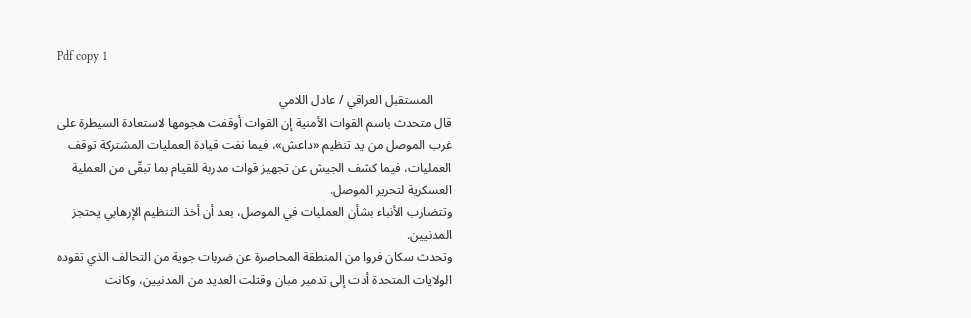Pdf copy 1

      المستقبل العراقي / عادل اللامي
قال متحدث باسم القوات الأمنية إن القوات أوقفت هجومها لاستعادة السيطرة على غرب الموصل من يد تنظيم «داعش»، فيما نفت قيادة العمليات المشتركة توقف العمليات، فيما كشف الجيش عن تجهيز قوات مدربة للقيام بما تبقّى من العملية العسكرية لتحرير الموصل.
وتتضارب الأنباء بشأن العمليات في الموصل، بعد أن أخذ التنظيم الإرهابي يحتجز المدنيين.
وتحدث سكان فروا من المنطقة المحاصرة عن ضربات جوية من التحالف الذي تقوده الولايات المتحدة أدت إلى تدمير مبان وقتلت العديد من المدنيين، وكانت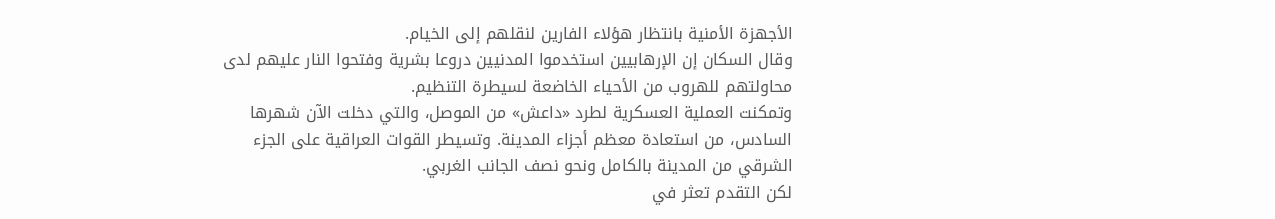الأجهزة الأمنية بانتظار هؤلاء الفارين لنقلهم إلى الخيام.
وقال السكان إن الإرهابيين استخدموا المدنيين دروعا بشرية وفتحوا النار عليهم لدى محاولتهم للهروب من الأحياء الخاضعة لسيطرة التنظيم.
وتمكنت العملية العسكرية لطرد «داعش» من الموصل، والتي دخلت الآن شهرها السادس، من استعادة معظم أجزاء المدينة. وتسيطر القوات العراقية على الجزء الشرقي من المدينة بالكامل ونحو نصف الجانب الغربي.
لكن التقدم تعثر في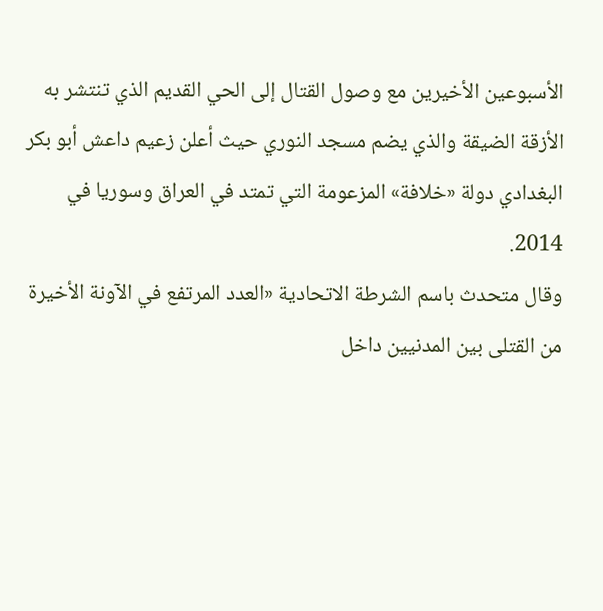الأسبوعين الأخيرين مع وصول القتال إلى الحي القديم الذي تنتشر به الأزقة الضيقة والذي يضم مسجد النوري حيث أعلن زعيم داعش أبو بكر البغدادي دولة «خلافة» المزعومة التي تمتد في العراق وسوريا في 2014.
وقال متحدث باسم الشرطة الاتحادية «العدد المرتفع في الآونة الأخيرة من القتلى بين المدنيين داخل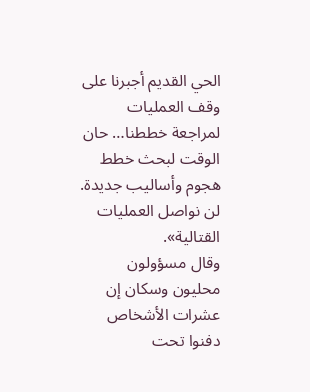الحي القديم أجبرنا على وقف العمليات لمراجعة خططنا… حان الوقت لبحث خطط هجوم وأساليب جديدة. لن نواصل العمليات القتالية».
وقال مسؤولون محليون وسكان إن عشرات الأشخاص دفنوا تحت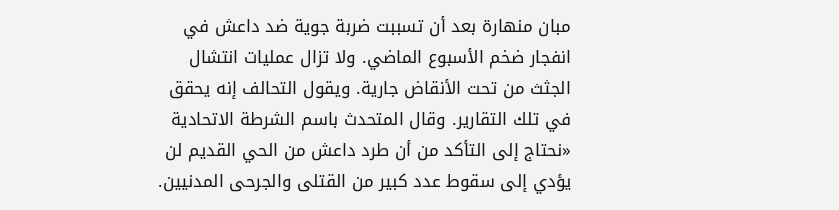مبان منهارة بعد أن تسببت ضربة جوية ضد داعش في انفجار ضخم الأسبوع الماضي. ولا تزال عمليات انتشال الجثث من تحت الأنقاض جارية. ويقول التحالف إنه يحقق في تلك التقارير. وقال المتحدث باسم الشرطة الاتحادية «نحتاج إلى التأكد من أن طرد داعش من الحي القديم لن يؤدي إلى سقوط عدد كبير من القتلى والجرحى المدنيين.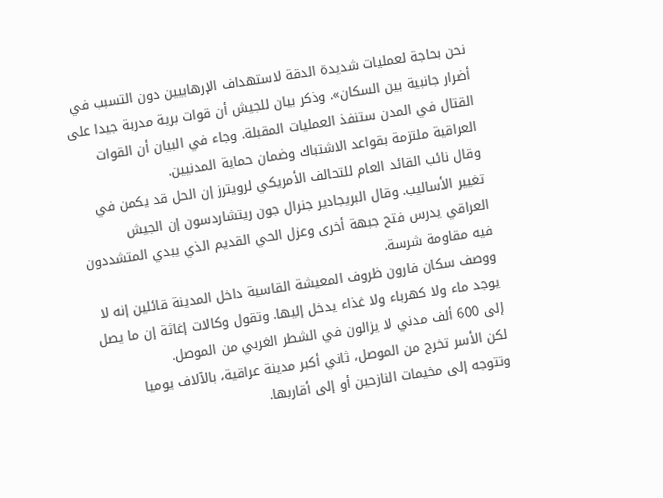نحن بحاجة لعمليات شديدة الدقة لاستهداف الإرهابيين دون التسبب في أضرار جانبية بين السكان». وذكر بيان للجيش أن قوات برية مدربة جيدا على القتال في المدن ستنفذ العمليات المقبلة. وجاء في البيان أن القوات العراقية ملتزمة بقواعد الاشتباك وضمان حماية المدنيين.
وقال نائب القائد العام للتحالف الأمريكي لرويترز إن الحل قد يكمن في تغيير الأساليب. وقال البريجادير جنرال جون ريتشاردسون إن الجيش العراقي يدرس فتح جبهة أخرى وعزل الحي القديم الذي يبدي المتشددون فيه مقاومة شرسة.
ووصف سكان فارون ظروف المعيشة القاسية داخل المدينة قائلين إنه لا يوجد ماء ولا كهرباء ولا غذاء يدخل إليها. وتقول وكالات إغاثة إن ما يصل إلى 600 ألف مدني لا يزالون في الشطر الغربي من الموصل.
لكن الأسر تخرج من الموصل، ثاني أكبر مدينة عراقية، بالآلاف يوميا وتتوجه إلى مخيمات النازحين أو إلى أقاربها.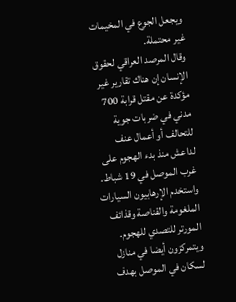ويجعل الجوع في المخيمات غير محتملة.
وقال المرصد العراقي لحقوق الإنسان إن هناك تقارير غير مؤكدة عن مقتل قرابة 700 مدني في ضربات جوية للتحالف أو أعمال عنف لداعش منذ بدء الهجوم على غرب الموصل في 19 شباط.
واستخدم الإرهابيون السيارات الملغومة والقناصة وقذائف المورتر للتصدي للهجوم. ويتمركزون أيضا في منازل لسكان في الموصل بهدف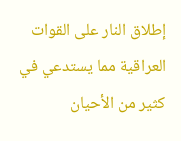إطلاق النار على القوات العراقية مما يستدعي في كثير من الأحيان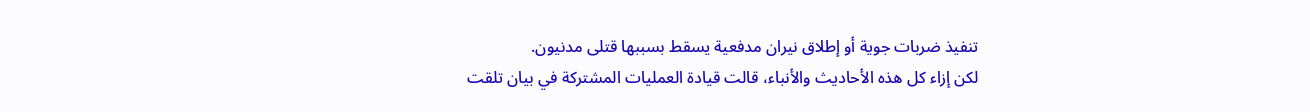تنفيذ ضربات جوية أو إطلاق نيران مدفعية يسقط بسببها قتلى مدنيون.
لكن إزاء كل هذه الأحاديث والأنباء، قالت قيادة العمليات المشتركة في بيان تلقت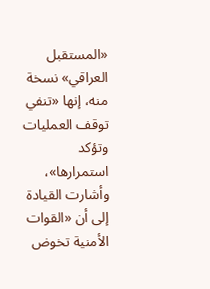«المستقبل العراقي» نسخة منه، إنها «تنفي توقف العمليات وتؤكد استمرارها»، وأشارت القيادة إلى أن «القوات الأمنية تخوض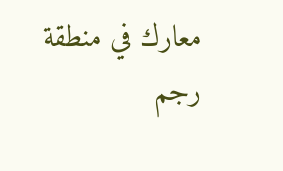معارك في منطقة رجم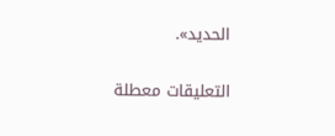الحديد».

التعليقات معطلة